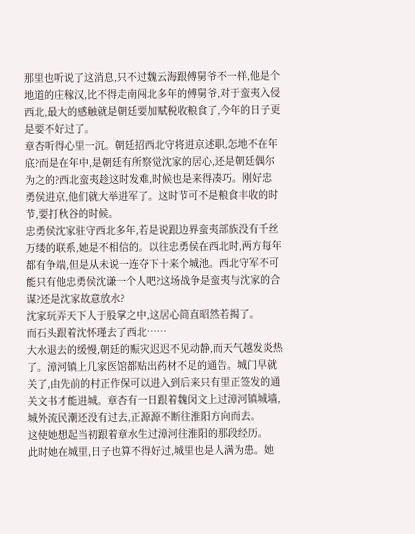那里也听说了这消息,只不过魏云海跟傅舅爷不一样,他是个地道的庄稼汉,比不得走南闯北多年的傅舅爷,对于蛮夷入侵西北,最大的感触就是朝廷要加赋税收粮食了,今年的日子更是要不好过了。
章杏听得心里一沉。朝廷招西北守将进京述职,怎地不在年底?而是在年中,是朝廷有所察觉沈家的居心,还是朝廷偶尔为之的?西北蛮夷趁这时发难,时候也是来得凑巧。刚好忠勇侯进京,他们就大举进军了。这时节可不是粮食丰收的时节,要打秋谷的时候。
忠勇侯沈家驻守西北多年,若是说跟边界蛮夷部族没有千丝万缕的联系,她是不相信的。以往忠勇侯在西北时,两方每年都有争端,但是从未说一连夺下十来个城池。西北守军不可能只有他忠勇侯沈谦一个人吧?这场战争是蛮夷与沈家的合谋?还是沈家故意放水?
沈家玩弄天下人于股掌之中,这居心简直昭然若揭了。
而石头跟着沈怀瑾去了西北……
大水退去的缓慢,朝廷的赈灾迟迟不见动静,而天气越发炎热了。漳河镇上几家医馆都贴出药材不足的通告。城门早就关了,由先前的村正作保可以进入到后来只有里正签发的通关文书才能进城。章杏有一日跟着魏闵文上过漳河镇城墙,城外流民潮还没有过去,正源源不断往淮阳方向而去。
这使她想起当初跟着章水生过漳河往淮阳的那段经历。
此时她在城里,日子也算不得好过,城里也是人满为患。她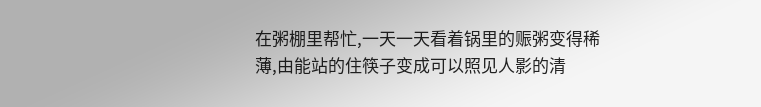在粥棚里帮忙,一天一天看着锅里的赈粥变得稀薄,由能站的住筷子变成可以照见人影的清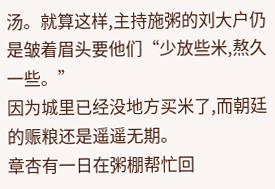汤。就算这样,主持施粥的刘大户仍是皱着眉头要他们“少放些米,熬久一些。”
因为城里已经没地方买米了,而朝廷的赈粮还是遥遥无期。
章杏有一日在粥棚帮忙回